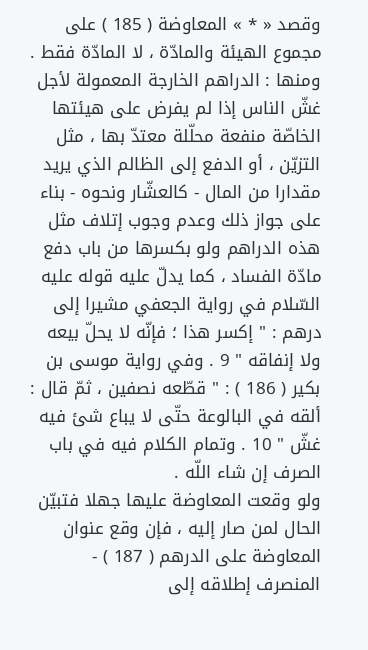وقصد « * » المعاوضة ( 185 ) على مجموع الهيئة والمادّة ، لا المادّة فقط .
ومنها : الدراهم الخارجة المعمولة لأجل غشّ الناس إذا لم يفرض على هيئتها الخاصّة منفعة محلّلة معتدّ بها ، مثل التزيّن ، أو الدفع إلى الظالم الذي يريد مقدارا من المال - كالعشّار ونحوه - بناء على جواز ذلك وعدم وجوب إتلاف مثل هذه الدراهم ولو بكسرها من باب دفع مادّة الفساد ، كما يدلّ عليه قوله عليه السّلام في رواية الجعفي مشيرا إلى درهم : " إكسر هذا ؛ فإنّه لا يحلّ بيعه ولا إنفاقه " 9 . وفي رواية موسى بن بكير ( 186 ) : " قطّعه نصفين ، ثمّ قال : ألقه في البالوعة حتّى لا يباع شئ فيه غشّ " 10 . وتمام الكلام فيه في باب الصرف إن شاء اللّه .
ولو وقعت المعاوضة عليها جهلا فتبيّن الحال لمن صار إليه ، فإن وقع عنوان المعاوضة على الدرهم ( 187 ) - المنصرف إطلاقه إلى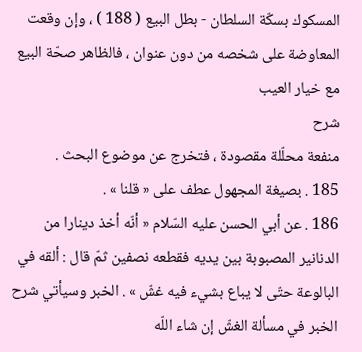المسكوك بسكّة السلطان - بطل البيع ( 188 ) ، وإن وقعت المعاوضة على شخصه من دون عنوان ، فالظاهر صحّة البيع مع خيار العيب
شرح
منفعة محلّلة مقصودة ، فتخرج عن موضوع البحث .
185 . بصيغة المجهول عطف على « قلنا » .
186 . عن أبي الحسن عليه السّلام « أنّه أخذ دينارا من الدنانير المصبوبة بين يديه فقطعه نصفين ثمّ قال : ألقه في البالوعة حتّى لا يباع بشيء فيه غشّ » . الخبر وسيأتي شرح الخبر في مسألة الغشّ إن شاء اللّه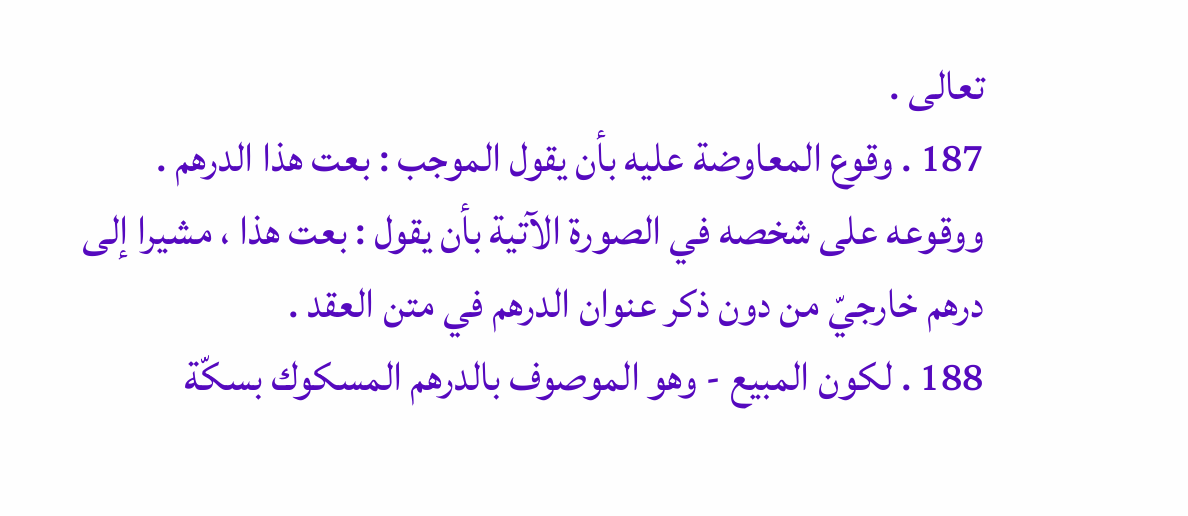تعالى .
187 . وقوع المعاوضة عليه بأن يقول الموجب : بعت هذا الدرهم . ووقوعه على شخصه في الصورة الآتية بأن يقول : بعت هذا ، مشيرا إلى درهم خارجيّ من دون ذكر عنوان الدرهم في متن العقد .
188 . لكون المبيع - وهو الموصوف بالدرهم المسكوك بسكّة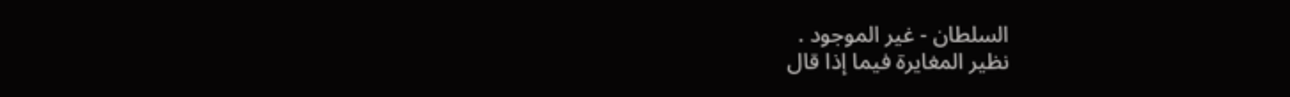السلطان - غير الموجود .
نظير المغايرة فيما إذا قال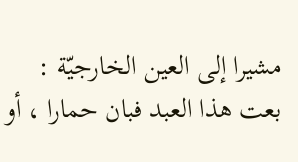مشيرا إلى العين الخارجيّة : بعت هذا العبد فبان حمارا ، أو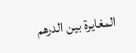المغايرة بين الدرهم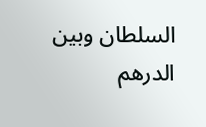السلطان وبين الدرهم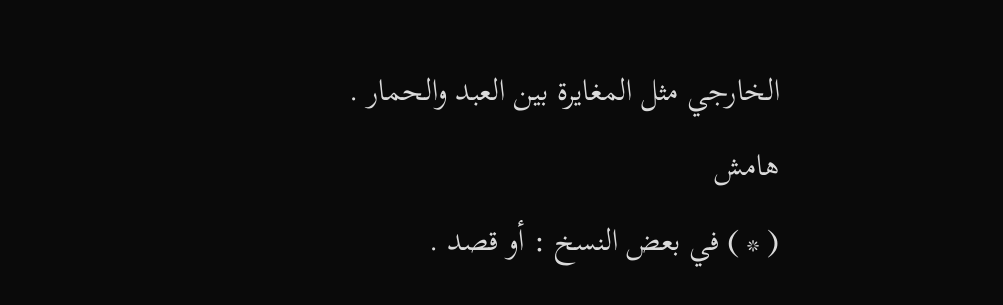الخارجي مثل المغايرة بين العبد والحمار .
هامش
( * ) في بعض النسخ : أو قصد .